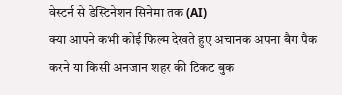वेस्टर्न से डेस्टिनेशन सिनेमा तक (AI)
क्या आपने कभी कोई फिल्म देखते हुए अचानक अपना बैग पैक करने या किसी अनजान शहर की टिकट बुक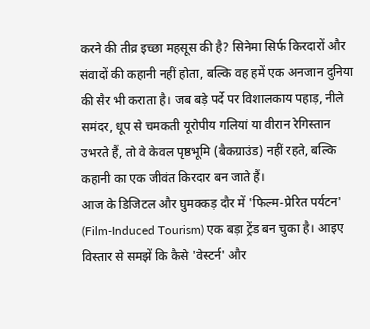करने की तीव्र इच्छा महसूस की है? सिनेमा सिर्फ किरदारों और संवादों की कहानी नहीं होता, बल्कि वह हमें एक अनजान दुनिया की सैर भी कराता है। जब बड़े पर्दे पर विशालकाय पहाड़, नीले समंदर, धूप से चमकती यूरोपीय गलियां या वीरान रेगिस्तान उभरते हैं, तो वे केवल पृष्ठभूमि (बैकग्राउंड) नहीं रहते, बल्कि कहानी का एक जीवंत किरदार बन जाते हैं।
आज के डिजिटल और घुमक्कड़ दौर में 'फिल्म-प्रेरित पर्यटन' (Film-Induced Tourism) एक बड़ा ट्रेंड बन चुका है। आइए विस्तार से समझें कि कैसे 'वेस्टर्न' और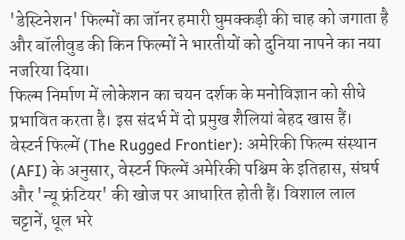'डेस्टिनेशन' फिल्मों का जॉनर हमारी घुमक्कड़ी की चाह को जगाता है और बॉलीवुड की किन फिल्मों ने भारतीयों को दुनिया नापने का नया नजरिया दिया।
फिल्म निर्माण में लोकेशन का चयन दर्शक के मनोविज्ञान को सीधे प्रभावित करता है। इस संदर्भ में दो प्रमुख शैलियां बेहद खास हैं।
वेस्टर्न फिल्में (The Rugged Frontier): अमेरिकी फिल्म संस्थान (AFI) के अनुसार, वेस्टर्न फिल्में अमेरिकी पश्चिम के इतिहास, संघर्ष और 'न्यू फ्रंटियर' की खोज पर आधारित होती हैं। विशाल लाल चट्टानें, धूल भरे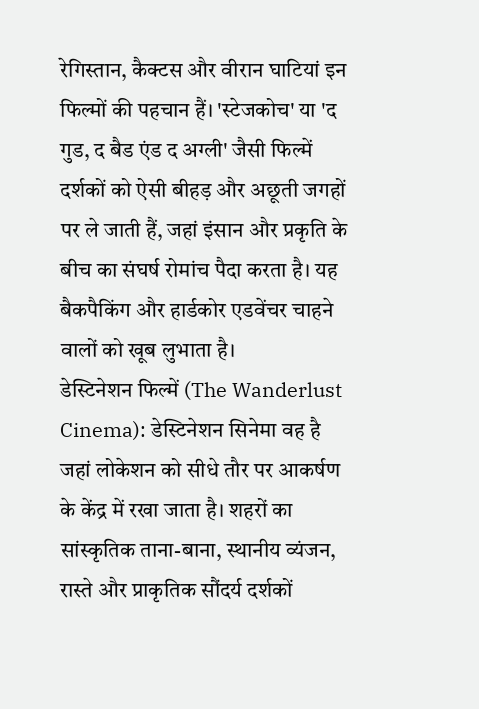रेगिस्तान, कैक्टस और वीरान घाटियां इन फिल्मों की पहचान हैं। 'स्टेजकोच' या 'द गुड, द बैड एंड द अग्ली' जैसी फिल्में दर्शकों को ऐसी बीहड़ और अछूती जगहों पर ले जाती हैं, जहां इंसान और प्रकृति के बीच का संघर्ष रोमांच पैदा करता है। यह बैकपैकिंग और हार्डकोर एडवेंचर चाहने वालों को खूब लुभाता है।
डेस्टिनेशन फिल्में (The Wanderlust Cinema): डेस्टिनेशन सिनेमा वह है जहां लोकेशन को सीधे तौर पर आकर्षण के केंद्र में रखा जाता है। शहरों का सांस्कृतिक ताना-बाना, स्थानीय व्यंजन, रास्ते और प्राकृतिक सौंदर्य दर्शकों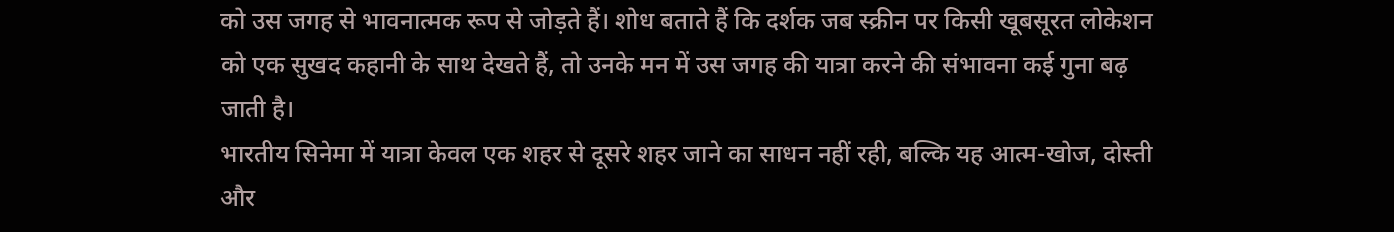को उस जगह से भावनात्मक रूप से जोड़ते हैं। शोध बताते हैं कि दर्शक जब स्क्रीन पर किसी खूबसूरत लोकेशन को एक सुखद कहानी के साथ देखते हैं, तो उनके मन में उस जगह की यात्रा करने की संभावना कई गुना बढ़ जाती है।
भारतीय सिनेमा में यात्रा केवल एक शहर से दूसरे शहर जाने का साधन नहीं रही, बल्कि यह आत्म-खोज, दोस्ती और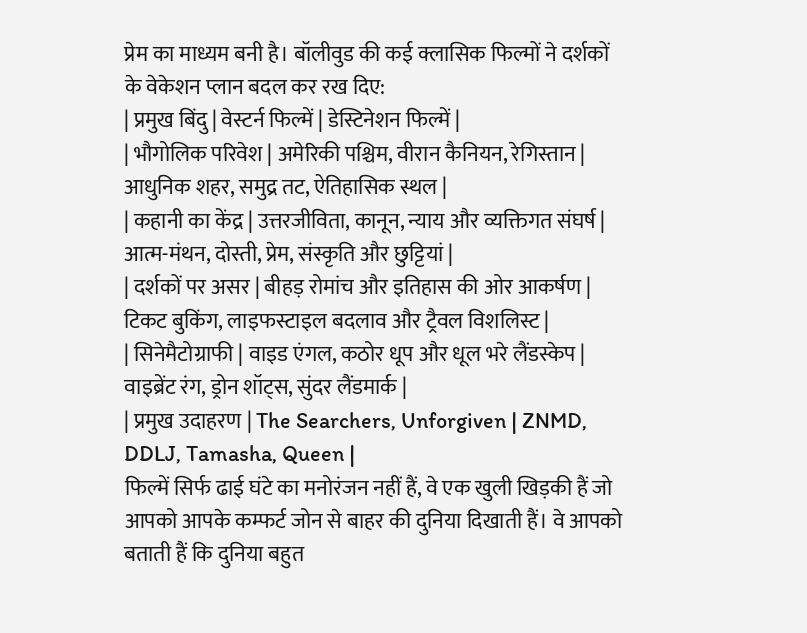प्रेम का माध्यम बनी है। बॉलीवुड की कई क्लासिक फिल्मों ने दर्शकों के वेकेशन प्लान बदल कर रख दिए:
| प्रमुख बिंदु | वेस्टर्न फिल्में | डेस्टिनेशन फिल्में |
| भौगोलिक परिवेश | अमेरिकी पश्चिम, वीरान कैनियन, रेगिस्तान | आधुनिक शहर, समुद्र तट, ऐतिहासिक स्थल |
| कहानी का केंद्र | उत्तरजीविता, कानून, न्याय और व्यक्तिगत संघर्ष | आत्म-मंथन, दोस्ती, प्रेम, संस्कृति और छुट्टियां |
| दर्शकों पर असर | बीहड़ रोमांच और इतिहास की ओर आकर्षण | टिकट बुकिंग, लाइफस्टाइल बदलाव और ट्रैवल विशलिस्ट |
| सिनेमैटोग्राफी | वाइड एंगल, कठोर धूप और धूल भरे लैंडस्केप | वाइब्रेंट रंग, ड्रोन शॉट्स, सुंदर लैंडमार्क |
| प्रमुख उदाहरण | The Searchers, Unforgiven | ZNMD, DDLJ, Tamasha, Queen |
फिल्में सिर्फ ढाई घंटे का मनोरंजन नहीं हैं, वे एक खुली खिड़की हैं जो आपको आपके कम्फर्ट जोन से बाहर की दुनिया दिखाती हैं। वे आपको बताती हैं कि दुनिया बहुत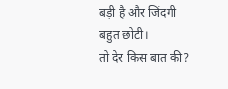बड़ी है और जिंदगी बहुत छोटी।
तो देर किस बात की?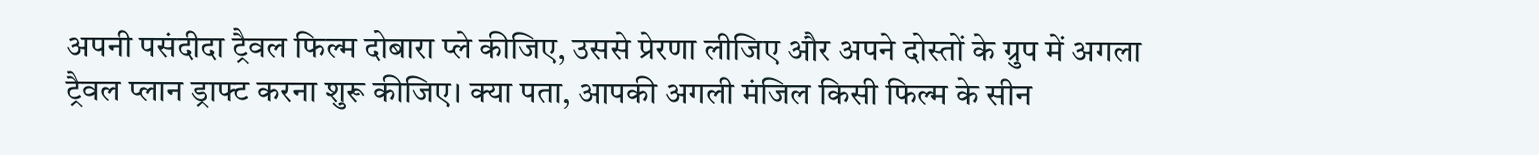अपनी पसंदीदा ट्रैवल फिल्म दोबारा प्ले कीजिए, उससे प्रेरणा लीजिए और अपने दोस्तों के ग्रुप में अगला ट्रैवल प्लान ड्राफ्ट करना शुरू कीजिए। क्या पता, आपकी अगली मंजिल किसी फिल्म के सीन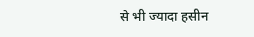से भी ज्यादा हसीन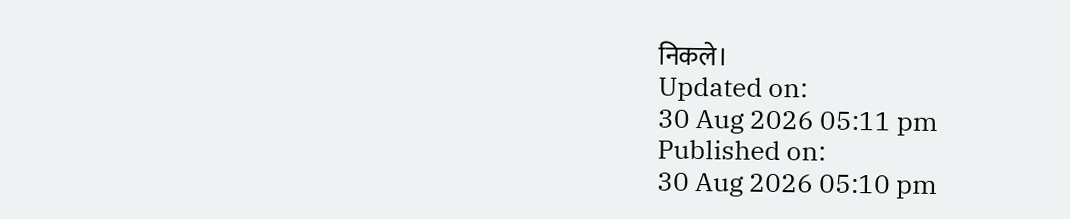निकले।
Updated on:
30 Aug 2026 05:11 pm
Published on:
30 Aug 2026 05:10 pm